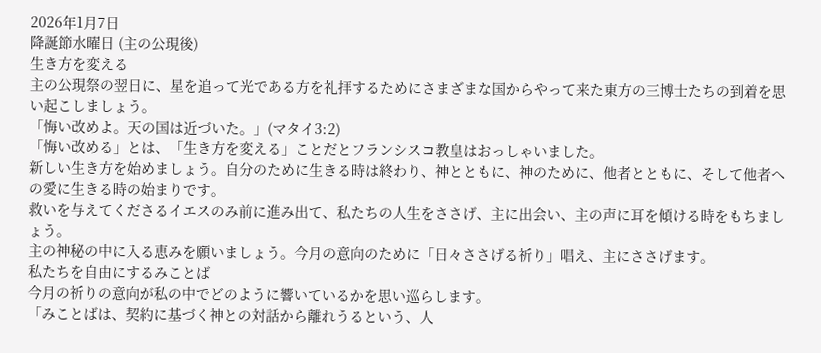2026年1月7日
降誕節水曜日 (主の公現後)
生き方を変える
主の公現祭の翌日に、星を追って光である方を礼拝するためにさまざまな国からやって来た東方の三博士たちの到着を思い起こしましょう。
「悔い改めよ。天の国は近づいた。」(マタイ3:2)
「悔い改める」とは、「生き方を変える」ことだとフランシスコ教皇はおっしゃいました。
新しい生き方を始めましょう。自分のために生きる時は終わり、神とともに、神のために、他者とともに、そして他者への愛に生きる時の始まりです。
救いを与えてくださるイエスのみ前に進み出て、私たちの人生をささげ、主に出会い、主の声に耳を傾ける時をもちましょう。
主の神秘の中に入る恵みを願いましょう。今月の意向のために「日々ささげる祈り」唱え、主にささげます。
私たちを自由にするみことば
今月の祈りの意向が私の中でどのように響いているかを思い巡らします。
「みことばは、契約に基づく神との対話から離れうるという、人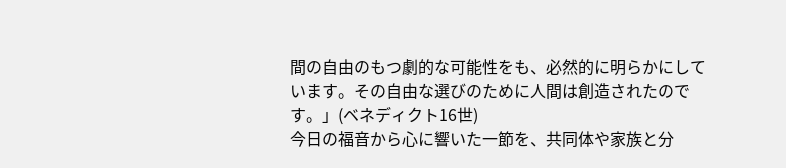間の自由のもつ劇的な可能性をも、必然的に明らかにしています。その自由な選びのために人間は創造されたのです。」(ベネディクト16世)
今日の福音から心に響いた一節を、共同体や家族と分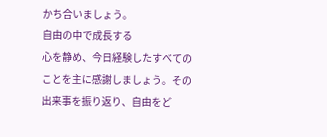かち合いましょう。
自由の中で成長する
心を静め、今日経験したすべてのことを主に感謝しましょう。その出来事を振り返り、自由をど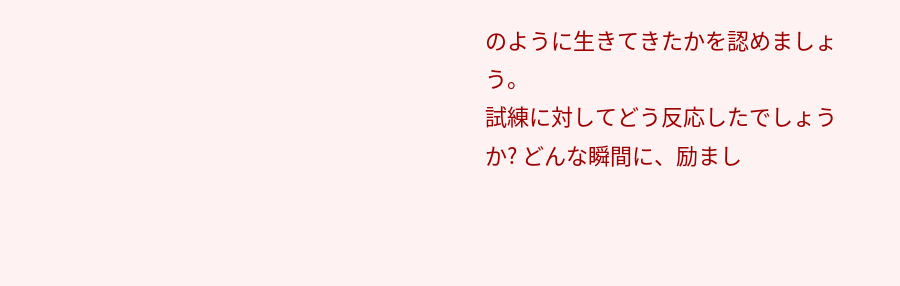のように生きてきたかを認めましょう。
試練に対してどう反応したでしょうか? どんな瞬間に、励まし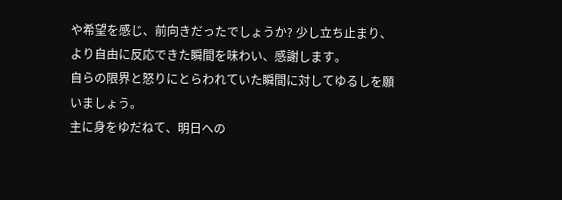や希望を感じ、前向きだったでしょうか? 少し立ち止まり、より自由に反応できた瞬間を味わい、感謝します。
自らの限界と怒りにとらわれていた瞬間に対してゆるしを願いましょう。
主に身をゆだねて、明日への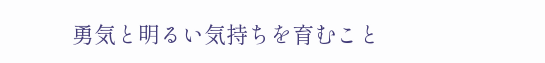勇気と明るい気持ちを育むこと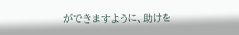ができますように、助けを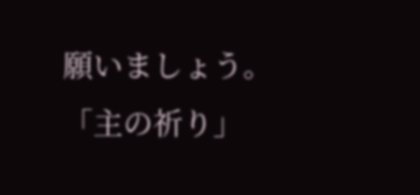願いましょう。
「主の祈り」